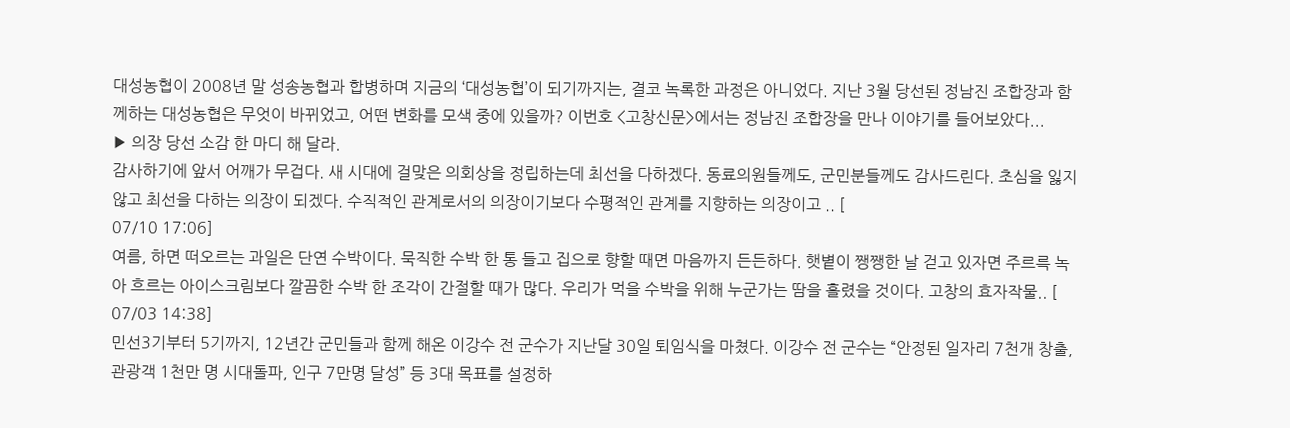대성농협이 2008년 말 성송농협과 합병하며 지금의 ‘대성농협’이 되기까지는, 결코 녹록한 과정은 아니었다. 지난 3월 당선된 정남진 조합장과 함께하는 대성농협은 무엇이 바뀌었고, 어떤 변화를 모색 중에 있을까? 이번호 <고창신문>에서는 정남진 조합장을 만나 이야기를 들어보았다...
▶ 의장 당선 소감 한 마디 해 달라.
감사하기에 앞서 어깨가 무겁다. 새 시대에 걸맞은 의회상을 정립하는데 최선을 다하겠다. 동료의원들께도, 군민분들께도 감사드린다. 초심을 잃지 않고 최선을 다하는 의장이 되겠다. 수직적인 관계로서의 의장이기보다 수평적인 관계를 지향하는 의장이고 .. [
07/10 17:06]
여름, 하면 떠오르는 과일은 단연 수박이다. 묵직한 수박 한 통 들고 집으로 향할 때면 마음까지 든든하다. 햇볕이 쨍쨍한 날 걷고 있자면 주르륵 녹아 흐르는 아이스크림보다 깔끔한 수박 한 조각이 간절할 때가 많다. 우리가 먹을 수박을 위해 누군가는 땀을 흘렸을 것이다. 고창의 효자작물.. [
07/03 14:38]
민선3기부터 5기까지, 12년간 군민들과 함께 해온 이강수 전 군수가 지난달 30일 퇴임식을 마쳤다. 이강수 전 군수는 “안정된 일자리 7천개 창출, 관광객 1천만 명 시대돌파, 인구 7만명 달성” 등 3대 목표를 설정하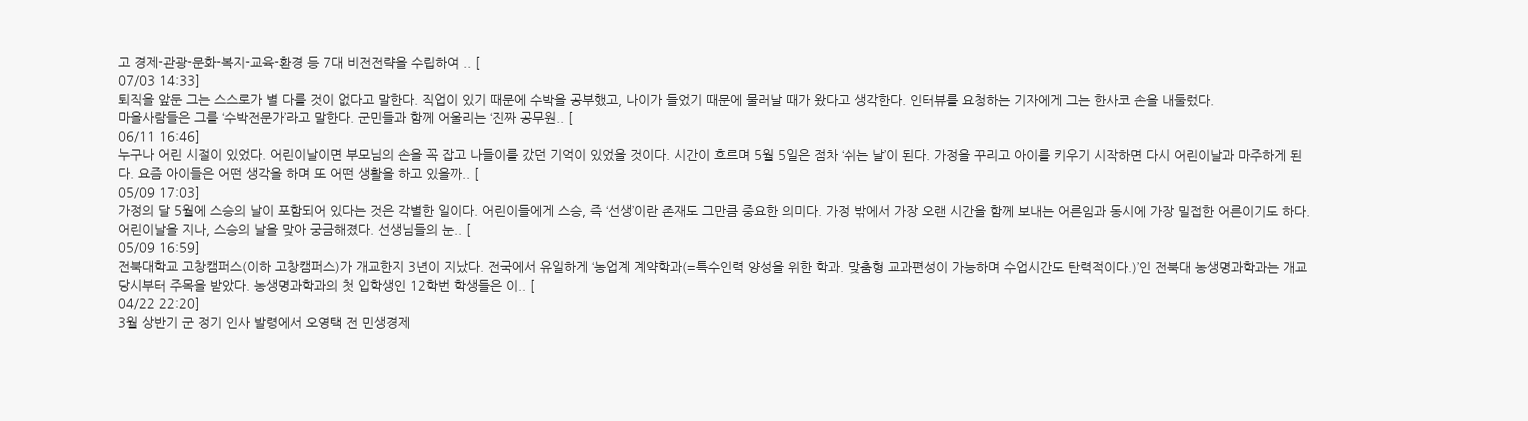고 경제-관광-문화-복지-교육-환경 등 7대 비전전략을 수립하여 .. [
07/03 14:33]
퇴직을 앞둔 그는 스스로가 별 다를 것이 없다고 말한다. 직업이 있기 때문에 수박을 공부했고, 나이가 들었기 때문에 물러날 때가 왔다고 생각한다. 인터뷰를 요청하는 기자에게 그는 한사코 손을 내둘렀다.
마을사람들은 그를 ‘수박전문가’라고 말한다. 군민들과 함께 어울리는 ‘진짜 공무원.. [
06/11 16:46]
누구나 어린 시절이 있었다. 어린이날이면 부모님의 손을 꼭 잡고 나들이를 갔던 기억이 있었을 것이다. 시간이 흐르며 5월 5일은 점차 ‘쉬는 날’이 된다. 가정을 꾸리고 아이를 키우기 시작하면 다시 어린이날과 마주하게 된다. 요즘 아이들은 어떤 생각을 하며 또 어떤 생활을 하고 있을까.. [
05/09 17:03]
가정의 달 5월에 스승의 날이 포함되어 있다는 것은 각별한 일이다. 어린이들에게 스승, 즉 ‘선생’이란 존재도 그만큼 중요한 의미다. 가정 밖에서 가장 오랜 시간을 함께 보내는 어른임과 동시에 가장 밀접한 어른이기도 하다. 어린이날을 지나, 스승의 날을 맞아 궁금해졌다. 선생님들의 눈.. [
05/09 16:59]
전북대학교 고창캠퍼스(이하 고창캠퍼스)가 개교한지 3년이 지났다. 전국에서 유일하게 ‘농업계 계약학과(=특수인력 양성을 위한 학과. 맞춤형 교과편성이 가능하며 수업시간도 탄력적이다.)’인 전북대 농생명과학과는 개교당시부터 주목을 받았다. 농생명과학과의 첫 입학생인 12학번 학생들은 이.. [
04/22 22:20]
3월 상반기 군 정기 인사 발령에서 오영택 전 민생경제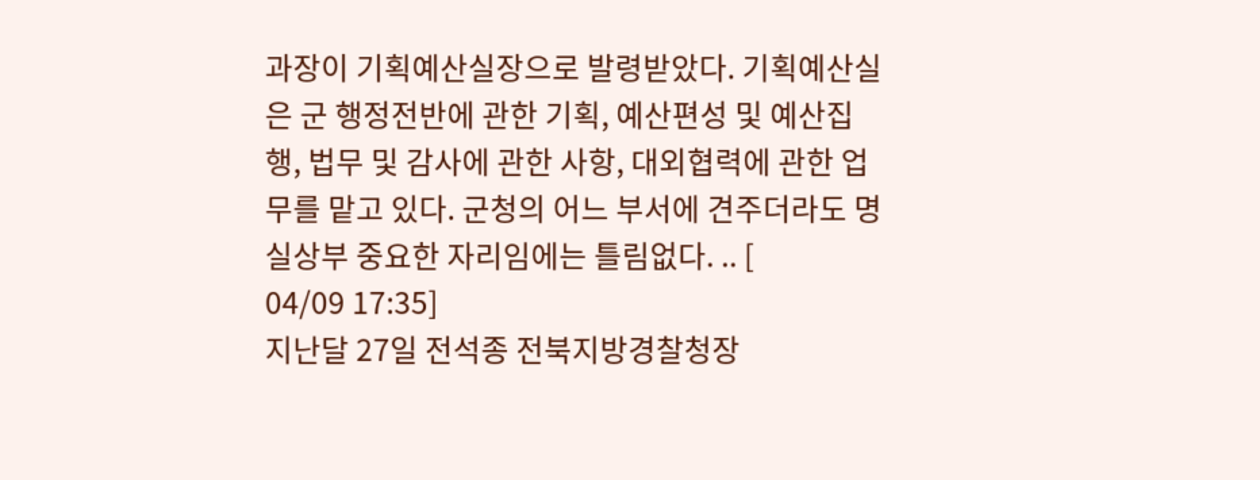과장이 기획예산실장으로 발령받았다. 기획예산실은 군 행정전반에 관한 기획, 예산편성 및 예산집행, 법무 및 감사에 관한 사항, 대외협력에 관한 업무를 맡고 있다. 군청의 어느 부서에 견주더라도 명실상부 중요한 자리임에는 틀림없다. .. [
04/09 17:35]
지난달 27일 전석종 전북지방경찰청장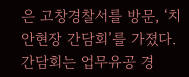은 고창경찰서를 방문, ‘치안현장 간담회’를 가졌다. 간담회는 업무유공 경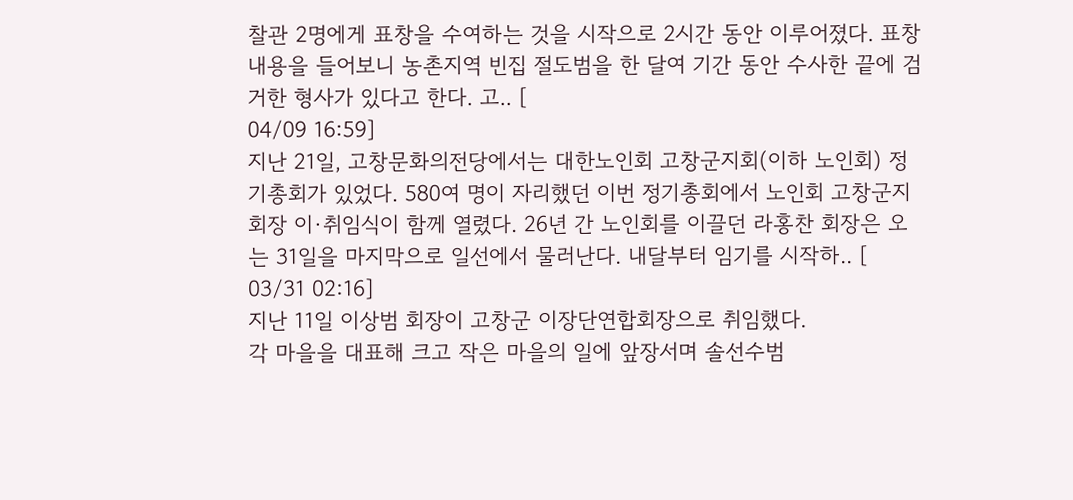찰관 2명에게 표창을 수여하는 것을 시작으로 2시간 동안 이루어졌다. 표창내용을 들어보니 농촌지역 빈집 절도범을 한 달여 기간 동안 수사한 끝에 검거한 형사가 있다고 한다. 고.. [
04/09 16:59]
지난 21일, 고창문화의전당에서는 대한노인회 고창군지회(이하 노인회) 정기총회가 있었다. 580여 명이 자리했던 이번 정기총회에서 노인회 고창군지회장 이·취임식이 함께 열렸다. 26년 간 노인회를 이끌던 라홍찬 회장은 오는 31일을 마지막으로 일선에서 물러난다. 내달부터 임기를 시작하.. [
03/31 02:16]
지난 11일 이상범 회장이 고창군 이장단연합회장으로 취임했다.
각 마을을 대표해 크고 작은 마을의 일에 앞장서며 솔선수범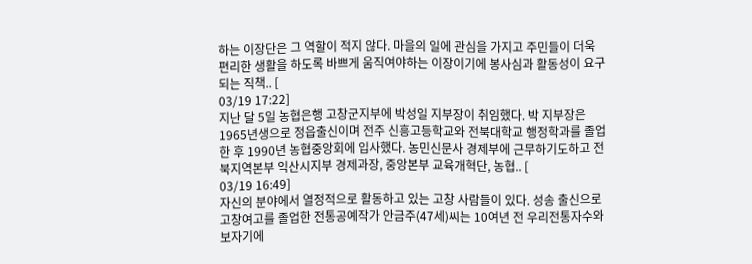하는 이장단은 그 역할이 적지 않다. 마을의 일에 관심을 가지고 주민들이 더욱 편리한 생활을 하도록 바쁘게 움직여야하는 이장이기에 봉사심과 활동성이 요구되는 직책.. [
03/19 17:22]
지난 달 5일 농협은행 고창군지부에 박성일 지부장이 취임했다. 박 지부장은 1965년생으로 정읍출신이며 전주 신흥고등학교와 전북대학교 행정학과를 졸업한 후 1990년 농협중앙회에 입사했다. 농민신문사 경제부에 근무하기도하고 전북지역본부 익산시지부 경제과장, 중앙본부 교육개혁단, 농협.. [
03/19 16:49]
자신의 분야에서 열정적으로 활동하고 있는 고창 사람들이 있다. 성송 출신으로 고창여고를 졸업한 전통공예작가 안금주(47세)씨는 10여년 전 우리전통자수와 보자기에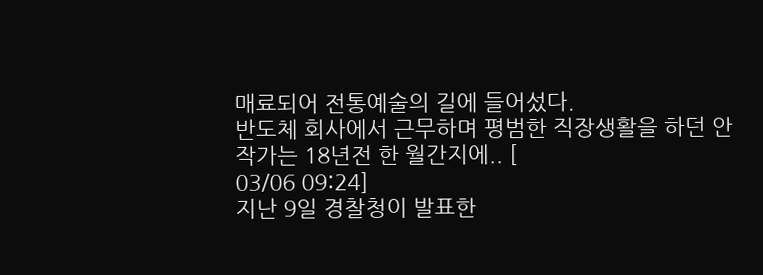매료되어 전통예술의 길에 들어섰다.
반도체 회사에서 근무하며 평범한 직장생활을 하던 안 작가는 18년전 한 월간지에.. [
03/06 09:24]
지난 9일 경찰청이 발표한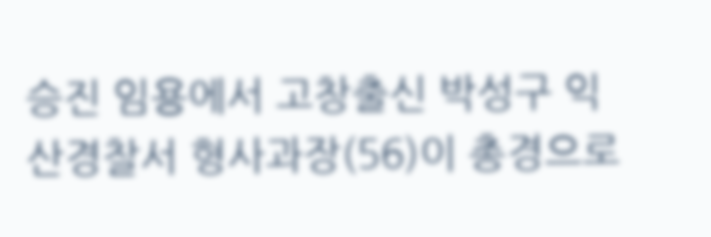승진 임용에서 고창출신 박성구 익산경찰서 형사과장(56)이 총경으로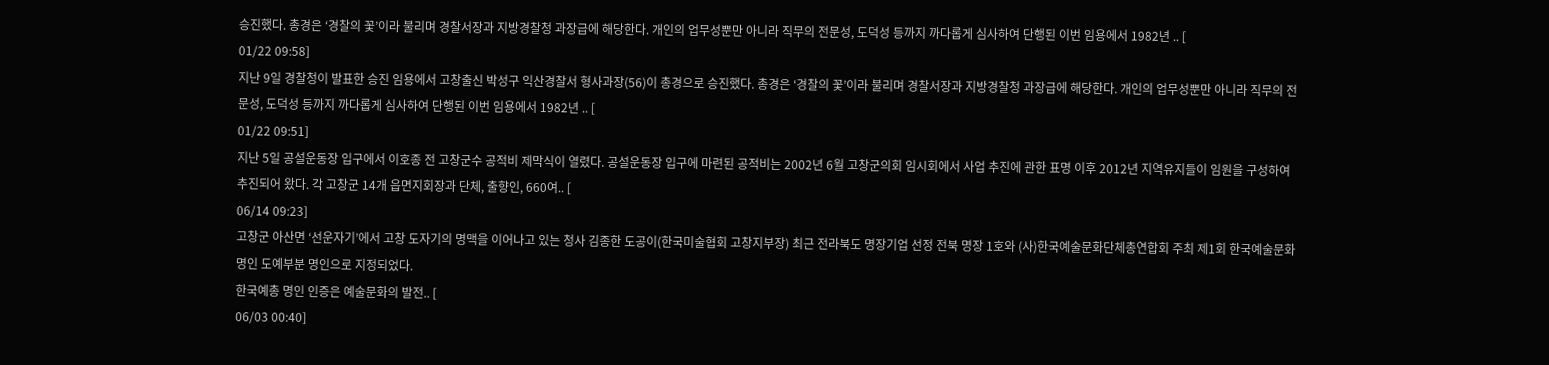승진했다. 총경은 ‘경찰의 꽃’이라 불리며 경찰서장과 지방경찰청 과장급에 해당한다. 개인의 업무성뿐만 아니라 직무의 전문성, 도덕성 등까지 까다롭게 심사하여 단행된 이번 임용에서 1982년 .. [
01/22 09:58]
지난 9일 경찰청이 발표한 승진 임용에서 고창출신 박성구 익산경찰서 형사과장(56)이 총경으로 승진했다. 총경은 ‘경찰의 꽃’이라 불리며 경찰서장과 지방경찰청 과장급에 해당한다. 개인의 업무성뿐만 아니라 직무의 전문성, 도덕성 등까지 까다롭게 심사하여 단행된 이번 임용에서 1982년 .. [
01/22 09:51]
지난 5일 공설운동장 입구에서 이호종 전 고창군수 공적비 제막식이 열렸다. 공설운동장 입구에 마련된 공적비는 2002년 6월 고창군의회 임시회에서 사업 추진에 관한 표명 이후 2012년 지역유지들이 임원을 구성하여 추진되어 왔다. 각 고창군 14개 읍면지회장과 단체, 출향인, 660여.. [
06/14 09:23]
고창군 아산면 ‘선운자기’에서 고창 도자기의 명맥을 이어나고 있는 청사 김종한 도공이(한국미술협회 고창지부장) 최근 전라북도 명장기업 선정 전북 명장 1호와 (사)한국예술문화단체총연합회 주최 제1회 한국예술문화명인 도예부분 명인으로 지정되었다.
한국예총 명인 인증은 예술문화의 발전.. [
06/03 00:40]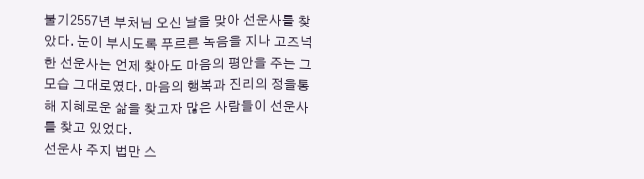불기2557년 부처님 오신 날을 맞아 선운사를 찾았다. 눈이 부시도록 푸르른 녹음을 지나 고즈넉한 선운사는 언제 찾아도 마음의 평안을 주는 그 모습 그대로였다. 마음의 행복과 진리의 정을통해 지혜로운 삶을 찾고자 많은 사람들이 선운사를 찾고 있었다.
선운사 주지 법만 스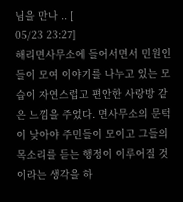님을 만나 .. [
05/23 23:27]
해리면사무소에 들어서면서 민원인들이 모여 이야기를 나누고 있는 모습이 자연스럽고 편안한 사랑방 같은 느낌을 주었다. 면사무소의 문턱이 낮아야 주민들이 모이고 그들의 목소리를 듣는 행정이 이루어질 것이라는 생각을 하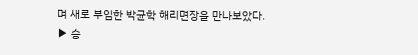며 새로 부임한 박균학 해리면장을 만나보았다.
▶ 승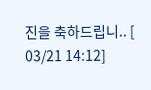진을 축하드립니.. [
03/21 14:12]